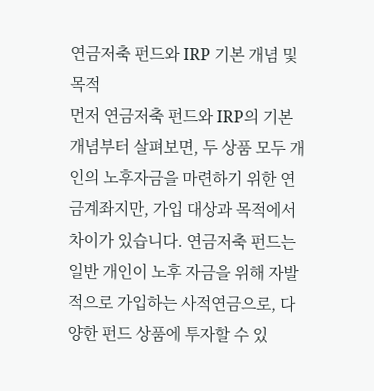연금저축 펀드와 IRP 기본 개념 및 목적
먼저 연금저축 펀드와 IRP의 기본 개념부터 살펴보면, 두 상품 모두 개인의 노후자금을 마련하기 위한 연금계좌지만, 가입 대상과 목적에서 차이가 있습니다. 연금저축 펀드는 일반 개인이 노후 자금을 위해 자발적으로 가입하는 사적연금으로, 다양한 펀드 상품에 투자할 수 있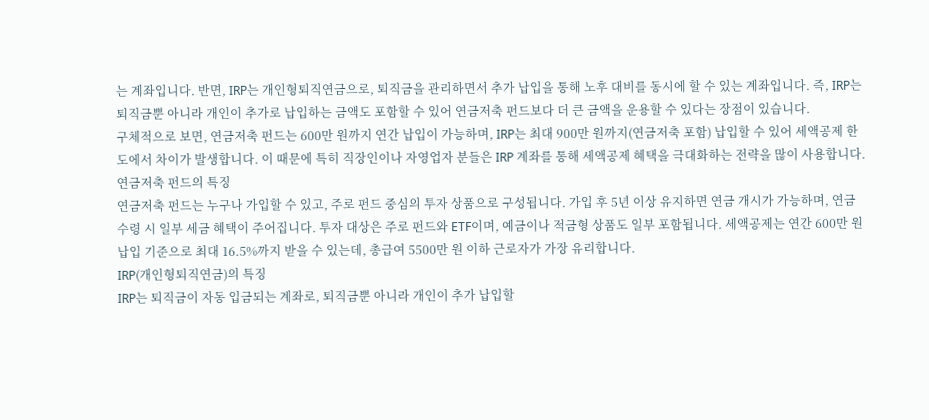는 계좌입니다. 반면, IRP는 개인형퇴직연금으로, 퇴직금을 관리하면서 추가 납입을 통해 노후 대비를 동시에 할 수 있는 계좌입니다. 즉, IRP는 퇴직금뿐 아니라 개인이 추가로 납입하는 금액도 포함할 수 있어 연금저축 펀드보다 더 큰 금액을 운용할 수 있다는 장점이 있습니다.
구체적으로 보면, 연금저축 펀드는 600만 원까지 연간 납입이 가능하며, IRP는 최대 900만 원까지(연금저축 포함) 납입할 수 있어 세액공제 한도에서 차이가 발생합니다. 이 때문에 특히 직장인이나 자영업자 분들은 IRP 계좌를 통해 세액공제 혜택을 극대화하는 전략을 많이 사용합니다.
연금저축 펀드의 특징
연금저축 펀드는 누구나 가입할 수 있고, 주로 펀드 중심의 투자 상품으로 구성됩니다. 가입 후 5년 이상 유지하면 연금 개시가 가능하며, 연금 수령 시 일부 세금 혜택이 주어집니다. 투자 대상은 주로 펀드와 ETF이며, 예금이나 적금형 상품도 일부 포함됩니다. 세액공제는 연간 600만 원 납입 기준으로 최대 16.5%까지 받을 수 있는데, 총급여 5500만 원 이하 근로자가 가장 유리합니다.
IRP(개인형퇴직연금)의 특징
IRP는 퇴직금이 자동 입금되는 계좌로, 퇴직금뿐 아니라 개인이 추가 납입할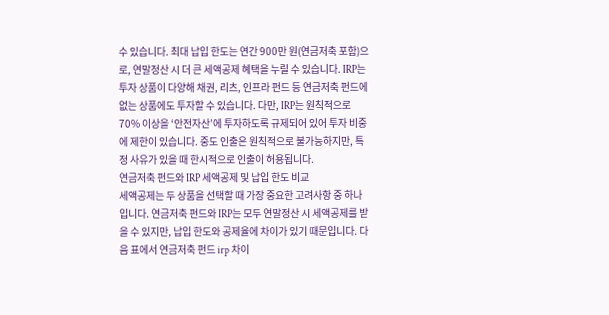수 있습니다. 최대 납입 한도는 연간 900만 원(연금저축 포함)으로, 연말정산 시 더 큰 세액공제 혜택을 누릴 수 있습니다. IRP는 투자 상품이 다양해 채권, 리츠, 인프라 펀드 등 연금저축 펀드에 없는 상품에도 투자할 수 있습니다. 다만, IRP는 원칙적으로 70% 이상을 ‘안전자산’에 투자하도록 규제되어 있어 투자 비중에 제한이 있습니다. 중도 인출은 원칙적으로 불가능하지만, 특정 사유가 있을 때 한시적으로 인출이 허용됩니다.
연금저축 펀드와 IRP 세액공제 및 납입 한도 비교
세액공제는 두 상품을 선택할 때 가장 중요한 고려사항 중 하나입니다. 연금저축 펀드와 IRP는 모두 연말정산 시 세액공제를 받을 수 있지만, 납입 한도와 공제율에 차이가 있기 때문입니다. 다음 표에서 연금저축 펀드 irp 차이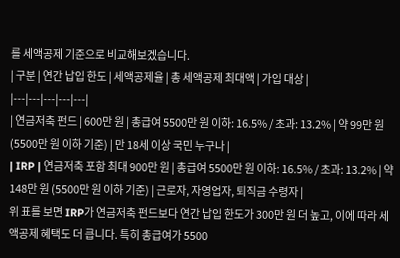를 세액공제 기준으로 비교해보겠습니다.
| 구분 | 연간 납입 한도 | 세액공제율 | 총 세액공제 최대액 | 가입 대상 |
|---|---|---|---|---|
| 연금저축 펀드 | 600만 원 | 총급여 5500만 원 이하: 16.5% / 초과: 13.2% | 약 99만 원 (5500만 원 이하 기준) | 만 18세 이상 국민 누구나 |
| IRP | 연금저축 포함 최대 900만 원 | 총급여 5500만 원 이하: 16.5% / 초과: 13.2% | 약 148만 원 (5500만 원 이하 기준) | 근로자, 자영업자, 퇴직금 수령자 |
위 표를 보면 IRP가 연금저축 펀드보다 연간 납입 한도가 300만 원 더 높고, 이에 따라 세액공제 혜택도 더 큽니다. 특히 총급여가 5500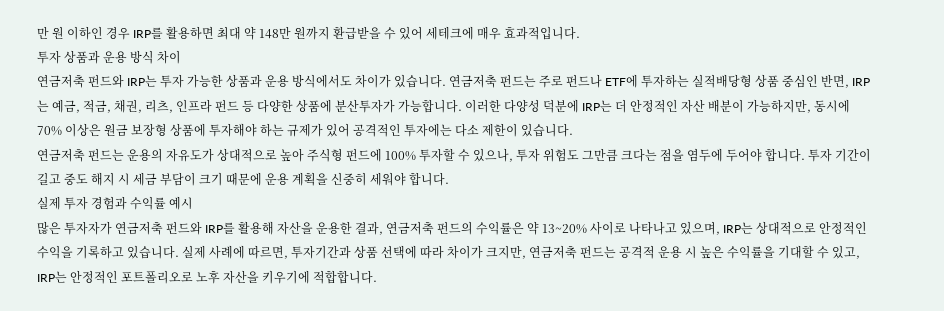만 원 이하인 경우 IRP를 활용하면 최대 약 148만 원까지 환급받을 수 있어 세테크에 매우 효과적입니다.
투자 상품과 운용 방식 차이
연금저축 펀드와 IRP는 투자 가능한 상품과 운용 방식에서도 차이가 있습니다. 연금저축 펀드는 주로 펀드나 ETF에 투자하는 실적배당형 상품 중심인 반면, IRP는 예금, 적금, 채권, 리츠, 인프라 펀드 등 다양한 상품에 분산투자가 가능합니다. 이러한 다양성 덕분에 IRP는 더 안정적인 자산 배분이 가능하지만, 동시에 70% 이상은 원금 보장형 상품에 투자해야 하는 규제가 있어 공격적인 투자에는 다소 제한이 있습니다.
연금저축 펀드는 운용의 자유도가 상대적으로 높아 주식형 펀드에 100% 투자할 수 있으나, 투자 위험도 그만큼 크다는 점을 염두에 두어야 합니다. 투자 기간이 길고 중도 해지 시 세금 부담이 크기 때문에 운용 계획을 신중히 세워야 합니다.
실제 투자 경험과 수익률 예시
많은 투자자가 연금저축 펀드와 IRP를 활용해 자산을 운용한 결과, 연금저축 펀드의 수익률은 약 13~20% 사이로 나타나고 있으며, IRP는 상대적으로 안정적인 수익을 기록하고 있습니다. 실제 사례에 따르면, 투자기간과 상품 선택에 따라 차이가 크지만, 연금저축 펀드는 공격적 운용 시 높은 수익률을 기대할 수 있고, IRP는 안정적인 포트폴리오로 노후 자산을 키우기에 적합합니다.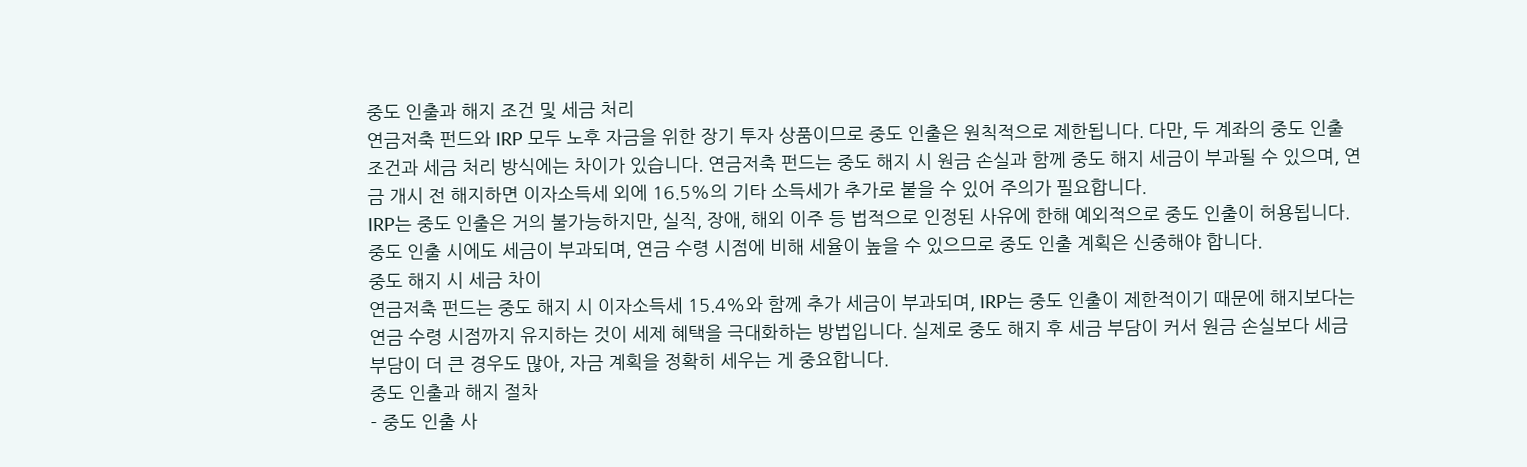중도 인출과 해지 조건 및 세금 처리
연금저축 펀드와 IRP 모두 노후 자금을 위한 장기 투자 상품이므로 중도 인출은 원칙적으로 제한됩니다. 다만, 두 계좌의 중도 인출 조건과 세금 처리 방식에는 차이가 있습니다. 연금저축 펀드는 중도 해지 시 원금 손실과 함께 중도 해지 세금이 부과될 수 있으며, 연금 개시 전 해지하면 이자소득세 외에 16.5%의 기타 소득세가 추가로 붙을 수 있어 주의가 필요합니다.
IRP는 중도 인출은 거의 불가능하지만, 실직, 장애, 해외 이주 등 법적으로 인정된 사유에 한해 예외적으로 중도 인출이 허용됩니다. 중도 인출 시에도 세금이 부과되며, 연금 수령 시점에 비해 세율이 높을 수 있으므로 중도 인출 계획은 신중해야 합니다.
중도 해지 시 세금 차이
연금저축 펀드는 중도 해지 시 이자소득세 15.4%와 함께 추가 세금이 부과되며, IRP는 중도 인출이 제한적이기 때문에 해지보다는 연금 수령 시점까지 유지하는 것이 세제 혜택을 극대화하는 방법입니다. 실제로 중도 해지 후 세금 부담이 커서 원금 손실보다 세금 부담이 더 큰 경우도 많아, 자금 계획을 정확히 세우는 게 중요합니다.
중도 인출과 해지 절차
- 중도 인출 사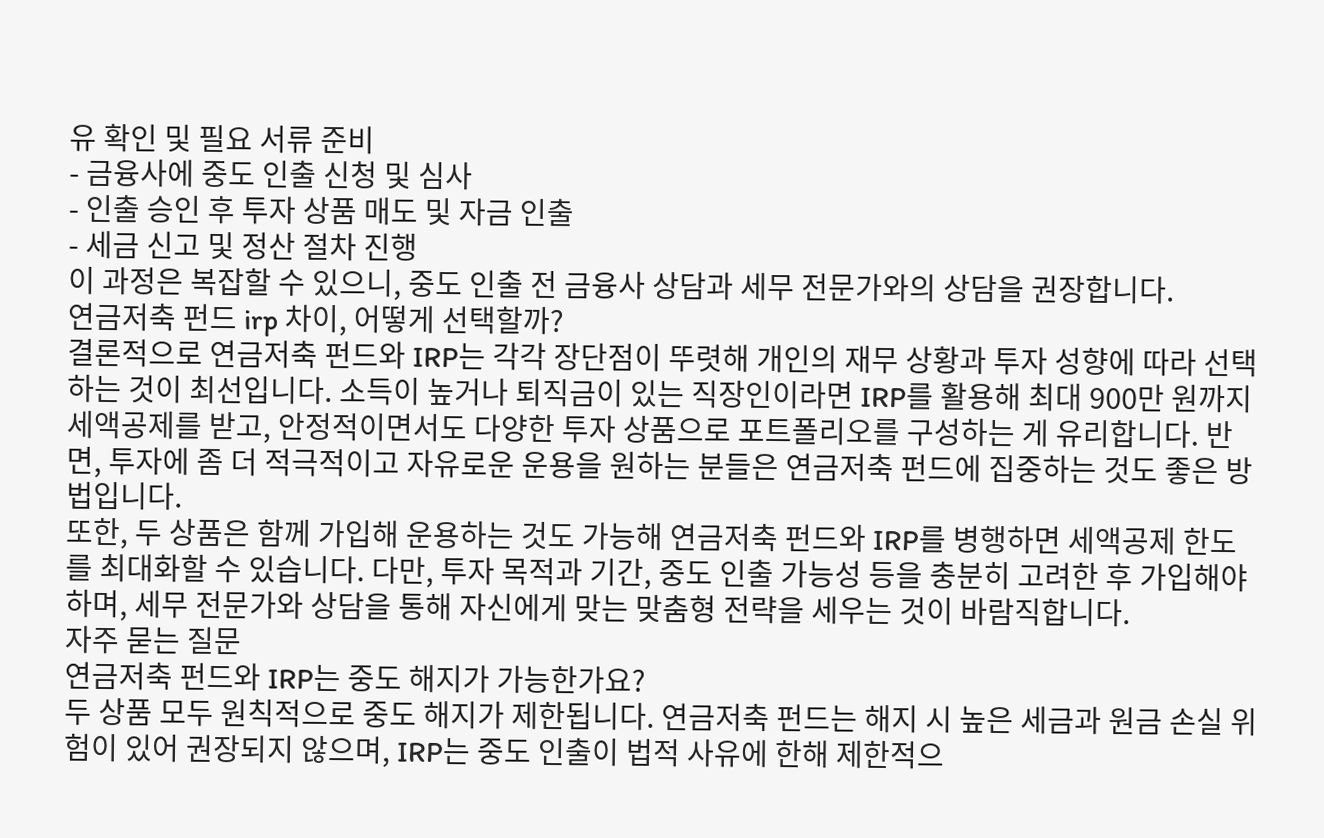유 확인 및 필요 서류 준비
- 금융사에 중도 인출 신청 및 심사
- 인출 승인 후 투자 상품 매도 및 자금 인출
- 세금 신고 및 정산 절차 진행
이 과정은 복잡할 수 있으니, 중도 인출 전 금융사 상담과 세무 전문가와의 상담을 권장합니다.
연금저축 펀드 irp 차이, 어떻게 선택할까?
결론적으로 연금저축 펀드와 IRP는 각각 장단점이 뚜렷해 개인의 재무 상황과 투자 성향에 따라 선택하는 것이 최선입니다. 소득이 높거나 퇴직금이 있는 직장인이라면 IRP를 활용해 최대 900만 원까지 세액공제를 받고, 안정적이면서도 다양한 투자 상품으로 포트폴리오를 구성하는 게 유리합니다. 반면, 투자에 좀 더 적극적이고 자유로운 운용을 원하는 분들은 연금저축 펀드에 집중하는 것도 좋은 방법입니다.
또한, 두 상품은 함께 가입해 운용하는 것도 가능해 연금저축 펀드와 IRP를 병행하면 세액공제 한도를 최대화할 수 있습니다. 다만, 투자 목적과 기간, 중도 인출 가능성 등을 충분히 고려한 후 가입해야 하며, 세무 전문가와 상담을 통해 자신에게 맞는 맞춤형 전략을 세우는 것이 바람직합니다.
자주 묻는 질문
연금저축 펀드와 IRP는 중도 해지가 가능한가요?
두 상품 모두 원칙적으로 중도 해지가 제한됩니다. 연금저축 펀드는 해지 시 높은 세금과 원금 손실 위험이 있어 권장되지 않으며, IRP는 중도 인출이 법적 사유에 한해 제한적으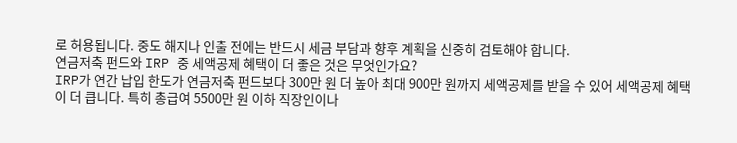로 허용됩니다. 중도 해지나 인출 전에는 반드시 세금 부담과 향후 계획을 신중히 검토해야 합니다.
연금저축 펀드와 IRP 중 세액공제 혜택이 더 좋은 것은 무엇인가요?
IRP가 연간 납입 한도가 연금저축 펀드보다 300만 원 더 높아 최대 900만 원까지 세액공제를 받을 수 있어 세액공제 혜택이 더 큽니다. 특히 총급여 5500만 원 이하 직장인이나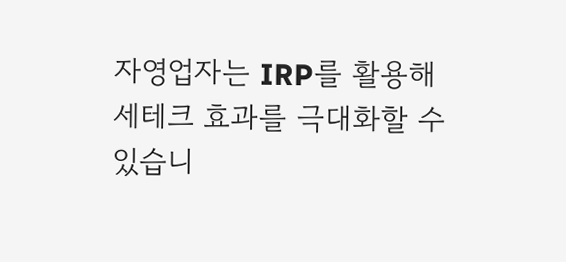자영업자는 IRP를 활용해 세테크 효과를 극대화할 수 있습니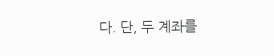다. 단, 두 계좌를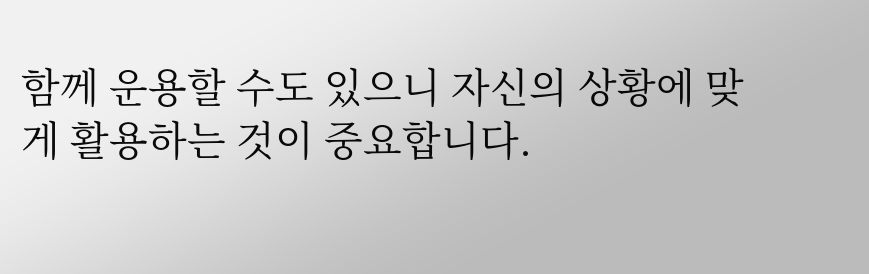함께 운용할 수도 있으니 자신의 상황에 맞게 활용하는 것이 중요합니다.